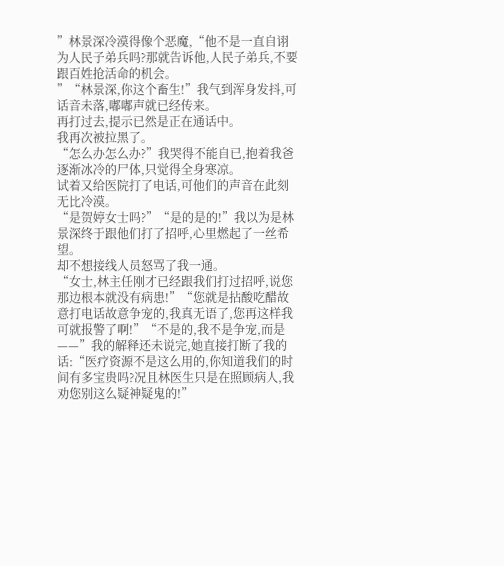”林景深冷漠得像个恶魔,“他不是一直自诩为人民子弟兵吗?那就告诉他,人民子弟兵,不要跟百姓抢活命的机会。
”“林景深,你这个畜生!”我气到浑身发抖,可话音未落,嘟嘟声就已经传来。
再打过去,提示已然是正在通话中。
我再次被拉黑了。
“怎么办怎么办?”我哭得不能自已,抱着我爸逐渐冰冷的尸体,只觉得全身寒凉。
试着又给医院打了电话,可他们的声音在此刻无比冷漠。
“是贺婷女士吗?”“是的是的!”我以为是林景深终于跟他们打了招呼,心里燃起了一丝希望。
却不想接线人员怒骂了我一通。
“女士,林主任刚才已经跟我们打过招呼,说您那边根本就没有病患!”“您就是拈酸吃醋故意打电话故意争宠的,我真无语了,您再这样我可就报警了啊!”“不是的,我不是争宠,而是——”我的解释还未说完,她直接打断了我的话:“医疗资源不是这么用的,你知道我们的时间有多宝贵吗?况且林医生只是在照顾病人,我劝您别这么疑神疑鬼的!”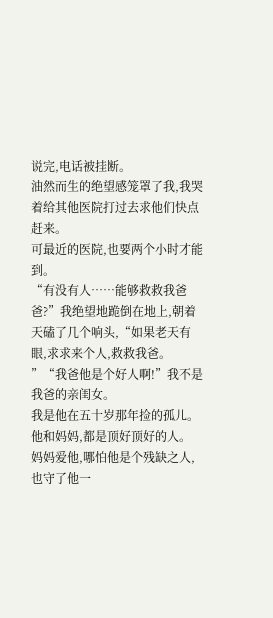说完,电话被挂断。
油然而生的绝望感笼罩了我,我哭着给其他医院打过去求他们快点赶来。
可最近的医院,也要两个小时才能到。
“有没有人……能够救救我爸爸?”我绝望地跪倒在地上,朝着天磕了几个响头,“如果老天有眼,求求来个人,救救我爸。
”“我爸他是个好人啊!”我不是我爸的亲闺女。
我是他在五十岁那年捡的孤儿。
他和妈妈,都是顶好顶好的人。
妈妈爱他,哪怕他是个残缺之人,也守了他一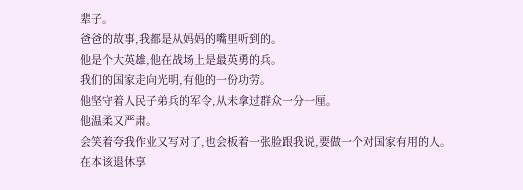辈子。
爸爸的故事,我都是从妈妈的嘴里听到的。
他是个大英雄,他在战场上是最英勇的兵。
我们的国家走向光明,有他的一份功劳。
他坚守着人民子弟兵的军令,从未拿过群众一分一厘。
他温柔又严肃。
会笑着夸我作业又写对了,也会板着一张脸跟我说,要做一个对国家有用的人。
在本该退休享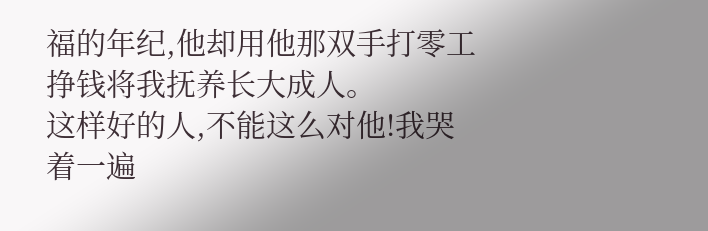福的年纪,他却用他那双手打零工挣钱将我抚养长大成人。
这样好的人,不能这么对他!我哭着一遍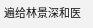遍给林景深和医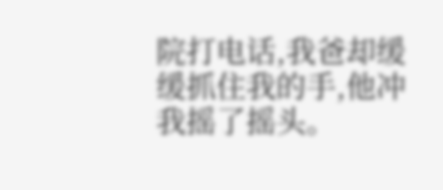院打电话,我爸却缓缓抓住我的手,他冲我摇了摇头。